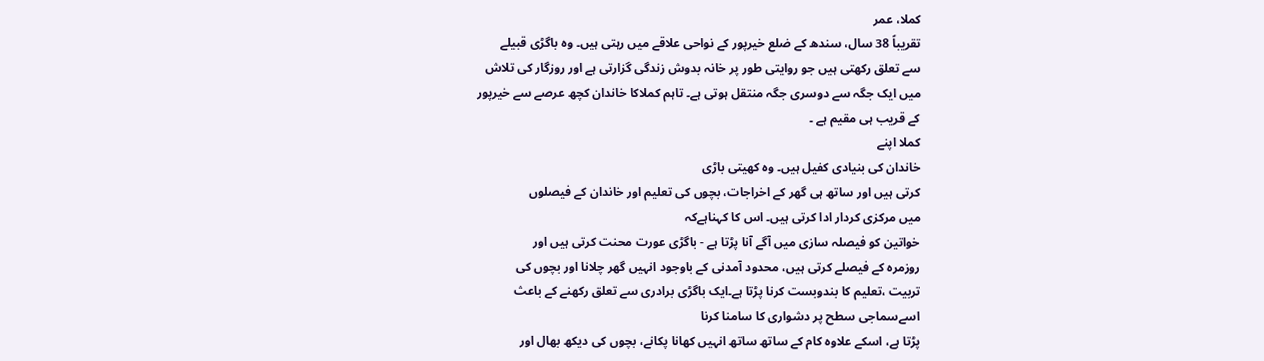کملا، عمر
تقریباً 38 سال، سندھ کے ضلع خیرپور کے نواحی علاقے میں رہتی ہیں۔ وہ باگڑی قبیلے
سے تعلق رکھتی ہیں جو روایتی طور پر خانہ بدوش زندگی گزارتی ہے اور روزگار کی تلاش
میں ایک جگہ سے دوسری جگہ منتقل ہوتی ہے۔ تاہم کملاکا خاندان کچھ عرصے سے خیرپور
کے قریب ہی مقیم ہے ۔
کملا اپنے
خاندان کی بنیادی کفیل ہیں۔ وہ کھیتی باڑی
کرتی ہیں اور ساتھ ہی گھر کے اخراجات، بچوں کی تعلیم اور خاندان کے فیصلوں
میں مرکزی کردار ادا کرتی ہیں۔ اس کا کہناہےکہ
خواتین کو فیصلہ سازی میں آگے آنا پڑتا ہے - باگڑی عورت محنت کرتی ہیں اور
روزمرہ کے فیصلے کرتی ہیں، محدود آمدنی کے باوجود انہیں گھر چلانا اور بچوں کی
تربیت ،تعلیم کا بندوبست کرنا پڑتا ہے۔ایک باگڑی برادری سے تعلق رکھنے کے باعث
اسےسماجی سطح پر دشواری کا سامنا کرنا
پڑتا ہے، اسکے علاوہ کام کے ساتھ ساتھ انہیں کھانا پکانے، بچوں کی دیکھ بھال اور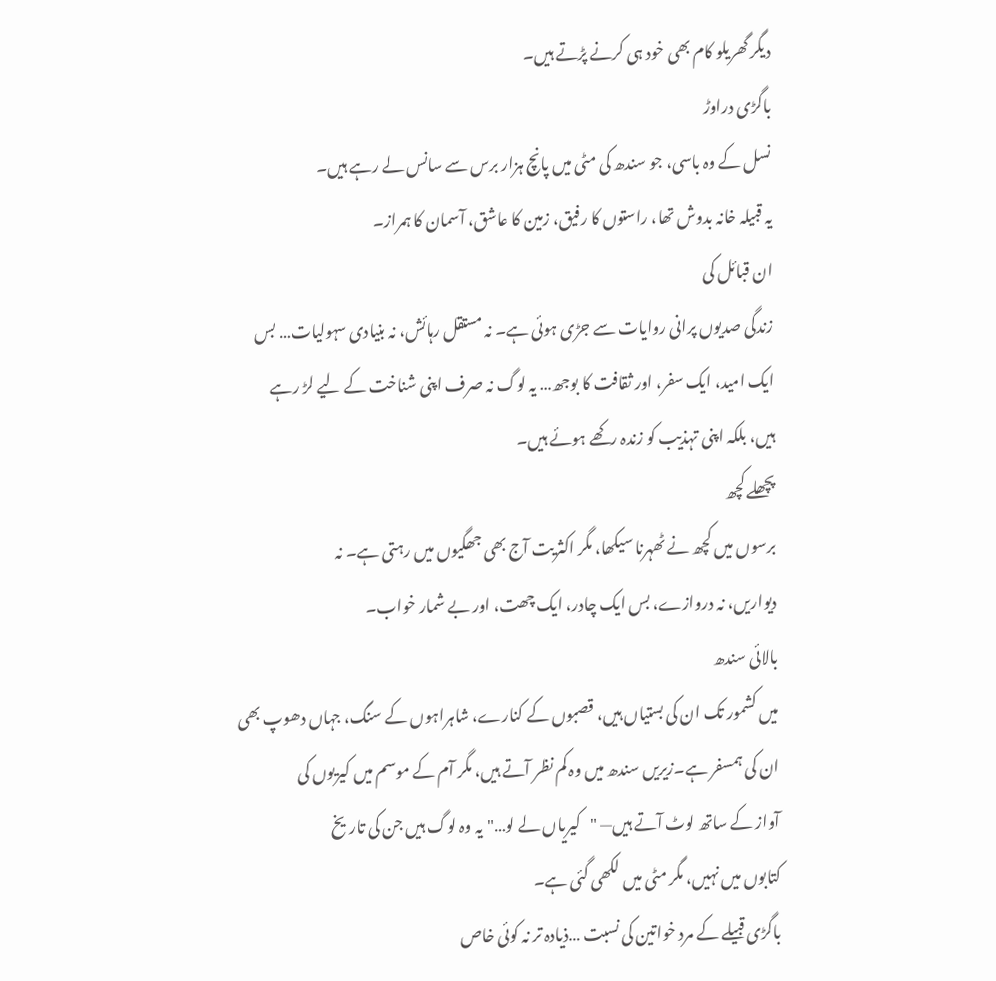دیگر گھریلو کام بھی خود ہی کرنے پڑتے ہیں۔
باگڑی دراوڑ
نسل کے وہ باسی، جو سندھ کی مٹی میں پانچ ہزار برس سے سانس لے رہے ہیں۔
یہ قبیلہ خانہ بدوش تھا، راستوں کا رفیق، زمین کا عاشق، آسمان کا ہمراز۔
ان قبائل کی
زندگی صدیوں پرانی روایات سے جڑی ہوئی ہے۔ نہ مستقل رہائش، نہ بنیادی سہولیات… بس
ایک امید، ایک سفر، اور ثقافت کا بوجھ… یہ لوگ نہ صرف اپنی شناخت کے لیے لڑ رہے
ہیں، بلکہ اپنی تہذیب کو زندہ رکھے ہوئے ہیں۔
پچھلے کچھ
برسوں میں کچھ نے ٹھہرنا سیکھا، مگر اکثریت آج بھی جھگیوں میں رہتی ہے۔ نہ
دیواریں، نہ دروازے، بس ایک چادر، ایک چھت، اور بے شمار خواب۔
بالائی سندھ
میں کشمور تک ان کی بستیاں ہیں، قصبوں کے کنارے، شاہراہوں کے سنگ، جہاں دھوپ بھی
ان کی ہمسفر ہے۔زیریں سندھ میں وہ کم نظر آتے ہیں، مگر آم کے موسم میں کیریوں کی
آواز کے ساتھ لوٹ آتے ہیں— "کیریاں لے لو…"یہ وہ لوگ ہیں جن کی تاریخ
کتابوں میں نہیں، مگر مٹی میں لکھی گئی ہے۔
باگڑی قبیلے کے مرد خواتین کی نسبت …ذیادہ تر نہ کوئی خاص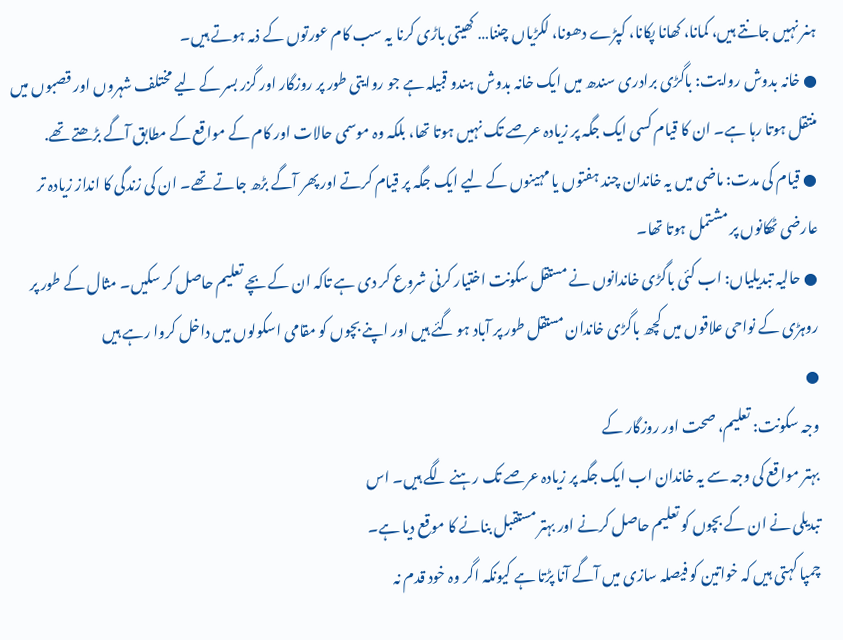ہنر نہیں جانتے ہیں، کمانا، کھانا پکانا، کپڑے دھونا، لکڑیاں چننا… کھیتی باڑی کرنا یہ سب کام عورتوں کے ذمہ ہوتے ہیں۔
● خانہ بدوش روایت: باگڑی برادری سندھ میں ایک خانہ بدوش ہندو قبیلہ ہے جو روایتی طور پر روزگار اور گزر بسر کے لیے مختلف شہروں اور قصبوں میں منتقل ہوتا رہا ہے۔ ان کا قیام کسی ایک جگہ پر زیادہ عرصے تک نہیں ہوتا تھا، بلکہ وہ موسمی حالات اور کام کے مواقع کے مطابق آگے بڑھتے تھے.
● قیام کی مدت: ماضی میں یہ خاندان چند ہفتوں یا مہینوں کے لیے ایک جگہ پر قیام کرتے اور پھر آگے بڑھ جاتے تھے۔ ان کی زندگی کا انداز زیادہ تر عارضی ٹھکانوں پر مشتمل ہوتا تھا۔
● حالیہ تبدیلیاں: اب کئی باگڑی خاندانوں نے مستقل سکونت اختیار کرنی شروع کر دی ہے تاکہ ان کے بچے تعلیم حاصل کر سکیں۔ مثال کے طور پر روہڑی کے نواحی علاقوں میں کچھ باگڑی خاندان مستقل طور پر آباد ہو گئے ہیں اور اپنے بچوں کو مقامی اسکولوں میں داخل کروا رہے ہیں
●
وجہ سکونت: تعلیم، صحت اور روزگار کے
بہتر مواقع کی وجہ سے یہ خاندان اب ایک جگہ پر زیادہ عرصے تک رہنے لگے ہیں۔ اس
تبدیلی نے ان کے بچوں کو تعلیم حاصل کرنے اور بہتر مستقبل بنانے کا موقع دیا ہے۔
چمپا کہتی ہیں کہ خواتین کو فیصلہ سازی میں آگے آنا پڑتا ہے کیونکہ اگر وہ خود قدم نہ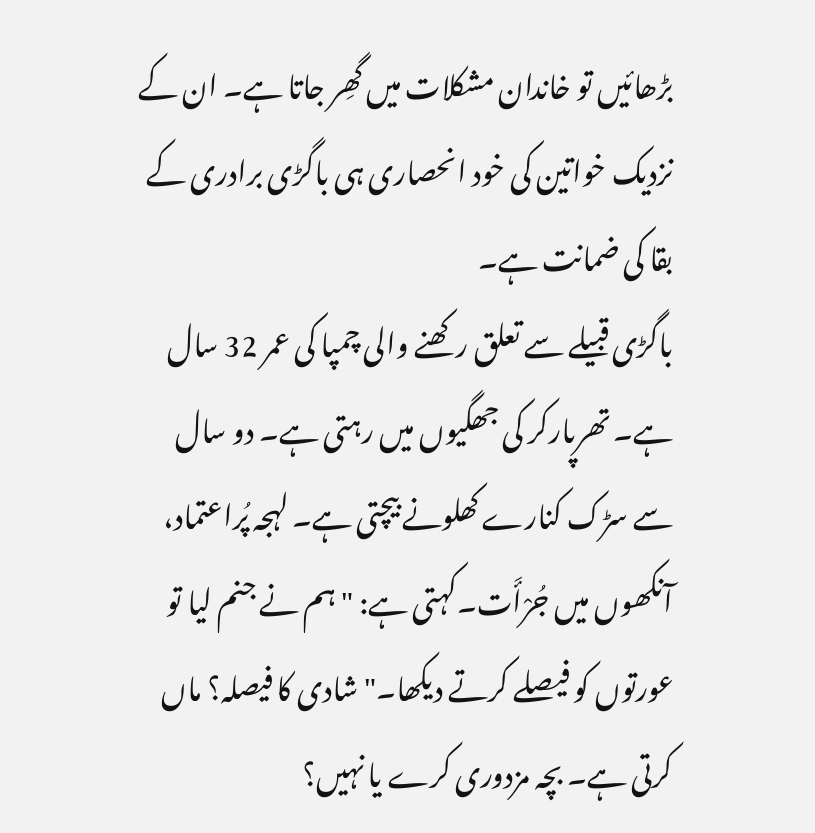بڑھائیں تو خاندان مشکلات میں گھِر جاتا ہے۔ ان کے نزدیک خواتین کی خود انحصاری ہی باگڑی برادری کے بقا کی ضمانت ہے۔
باگڑی قبیلے سے تعلق رکھنے والی چمپا کی عمر 32 سال ہے۔ تھرپارکر کی جھگیوں میں رہتی ہے۔ دو سال سے سڑک کنارے کھلونے بیچتی ہے۔ لہجہ پُراعتماد، آنکھوں میں جُرْأَت۔کہتی ہے: "ہم نے جنم لیا تو عورتوں کو فیصلے کرتے دیکھا۔"شادی کا فیصلہ؟ ماں کرتی ہے۔ بچہ مزدوری کرے یا نہیں؟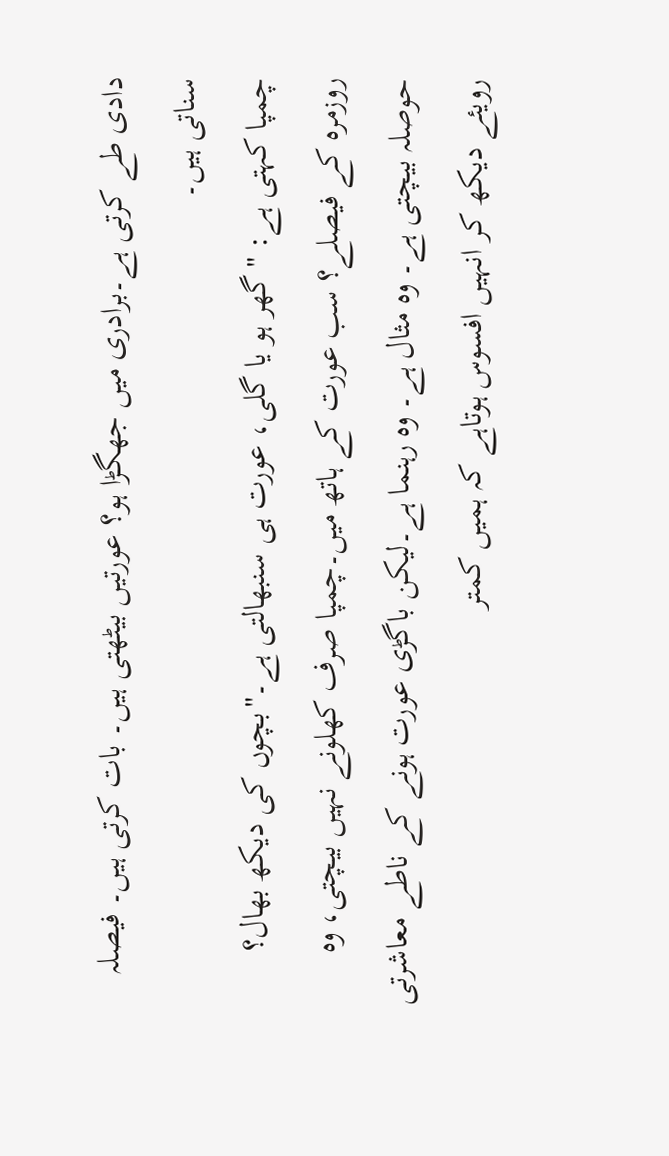دادی طے کرتی ہے۔برادری میں جھگڑا ہو؟ عورتیں بیٹھتی ہیں۔ بات کرتی ہیں۔ فیصلہ سناتی ہیں۔
چمپا کہتی ہے: "گھر ہو یا گلی، عورت ہی سنبھالتی ہے۔"بچوں کی دیکھ بھال؟ روزمرہ کے فیصلے؟ سب عورت کے ہاتھ میں۔چمپا صرف کھلونے نہیں بیچتی، وہ حوصلہ بیچتی ہے۔ وہ مثال ہے۔ وہ رہنما ہے۔لیکن باگڑی عورت ہونے کے ناطے معاشرتی رویئے دیکھ کر انہیں افسوس ہوتاہے کہ ہمیں کمتر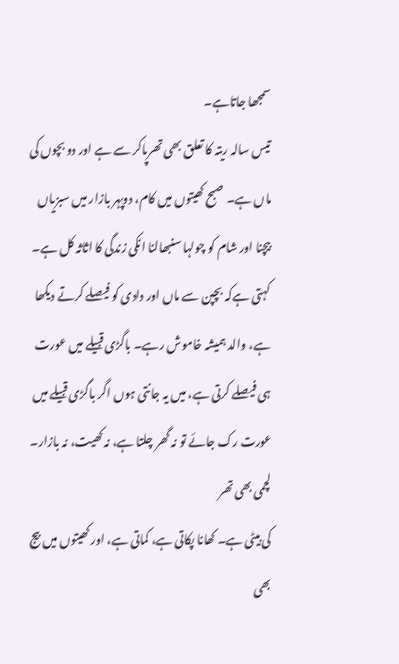سمجھا جاتاہے۔
تیس سالہ ریتہ کا تعلق بھی تھرپاکر سے ہے اور دو بچوں کی ماں ہے۔ صبح کھیتوں میں کام، دوپہر بازار میں سبزیاں بیچنا اور شام کو چولہا سنبھالنا انکی زندگی کا اثاثہ کل ہے۔ کہتی ہےکہ بچپن سے ماں اور دادی کو فیصلے کرتے دیکھا ہے، والد ہمیشہ خاموش رہے۔ باگڑی قبیلے میں عورت ہی فیصلے کرتی ہے، میں یہ جانتی ہوں اگر باگڑی قبیلے میں عورت رک جائے تو نہ گھر چلتا ہے، نہ کھیت، نہ بازار۔
لچمی بھی تھر
کی بیٹی ہے۔ کھانا پکاتی ہے، کماتی ہے، اور کھیتوں میں بیج بھی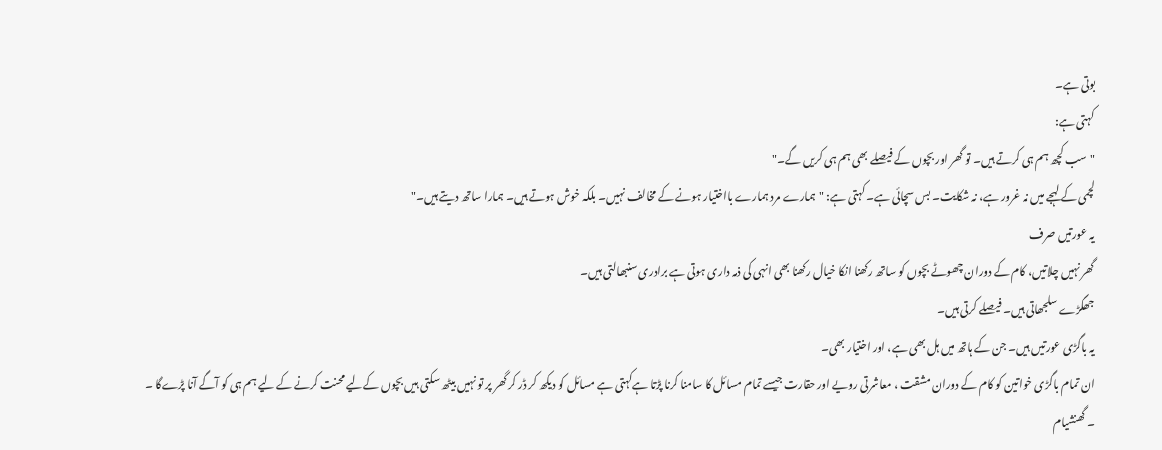بوتی ہے۔
کہتی ہے:
"سب کچھ ہم ہی کرتے ہیں۔ تو گھر اور بچوں کے فیصلے بھی ہم ہی کریں گے۔"
لچمی کے لہجے میں نہ غرور ہے، نہ شکایت۔ بس سچائی ہے۔ کہتی ہے: "ہمارے مرد ہمارے بااختیار ہونے کے مخالف نہیں۔ بلکہ خوش ہوتے ہیں۔ ہمارا ساتھ دیتے ہیں۔"
یہ عورتیں صرف
گھر نہیں چلاتیں، کام کے دوران چھوٹے بچوں کو ساتھ رکھنا انکا خیال رکھنا بھی انہی کی ذمہ داری ہوتی ہے برادری سنبھالتی ہیں۔
جھگڑے سلجھاتی ہیں۔ فیصلے کرتی ہیں۔
یہ باگڑی عورتیں ہیں۔ جن کے ہاتھ میں ہل بھی ہے، اور اختیار بھی۔
ان تمام باگڑی خواتین کو کام کے دوران مشقت ، معاشرتی رویے اور حقارت جیسے تمام مسائل کا سامنا کرنا پڑتا ہےکہتی ہے مسائل کو دیکھ کر ڈر کر گھر پر تو نہیں بیٹھ سکتی ہیں بچوں کےلیے محنت کرنے کے لیے ہم ہی کو آگے آنا پڑےگا ۔
۔ گھنشیام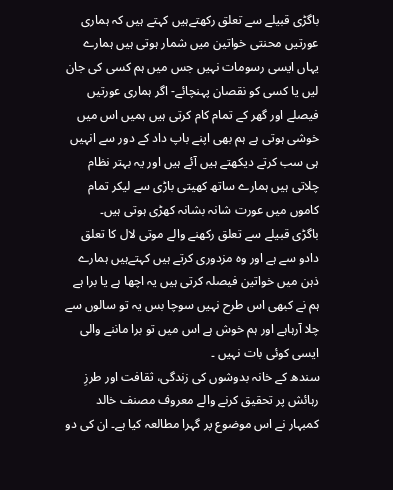باگڑی قبیلے سے تعلق رکھتےہیں کہتے ہیں کہ ہماری عورتیں محنتی خواتین میں شمار ہوتی ہیں ہمارے یہاں ایسی رسومات نہیں جس میں ہم کسی کی جان لیں یا کسی کو نقصان پہنچائے- اگر ہماری عورتیں فیصلے اور گھر کے تمام کام کرتی ہیں ہمیں اس میں خوشی ہوتی ہے ہم بھی اپنے باپ داد کے دور سے انہیں ہی سب کرتے دیکھتے ہیں آئے ہیں اور یہ بہتر نظام چلاتی ہیں ہمارے ساتھ کھیتی باڑی سے لیکر تمام کاموں میں عورت شانہ بشانہ کھڑی ہوتی ہیں۔
باگڑی قبیلے سے تعلق رکھنے والے موتی لال کا تعلق دادو سے ہے اور وہ مزدوری کرتے ہیں کہتےہیں ہمارے ذہن میں خواتین فیصلہ کرتی ہیں یہ اچھا ہے یا برا ہے ہم نے کبھی اس طرح نہیں سوچا بس یہ تو سالوں سے چلا آرہاہے اور ہم خوش ہے اس میں تو برا ماننے والی ایسی کوئی بات نہیں ۔
سندھ کے خانہ بدوشوں کی زندگی، ثقافت اور طرزِ رہائش پر تحقیق کرنے والے معروف مصنف خالد کمبہار نے اس موضوع پر گہرا مطالعہ کیا ہے۔ ان کی دو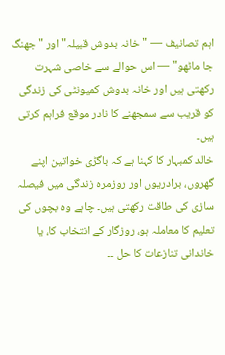اہم تصانیف — "خانہ بدوش قبیلہ" اور "جھنگ جا ماٹھو" — اس حوالے سے خاصی شہرت رکھتی ہیں اور خانہ بدوش کمیونٹی کی زندگی کو قریب سے سمجھنے کا نادر موقع فراہم کرتی ہیں۔
خالد کمبہار کا کہنا ہے کہ باگڑی خواتین اپنے گھروں، برادریوں اور روزمرہ زندگی میں فیصلہ سازی کی طاقت رکھتی ہیں۔ چاہے وہ بچوں کی تعلیم کا معاملہ ہو، روزگار کے انتخاب کا، یا خاندانی تنازعات کا حل ۔۔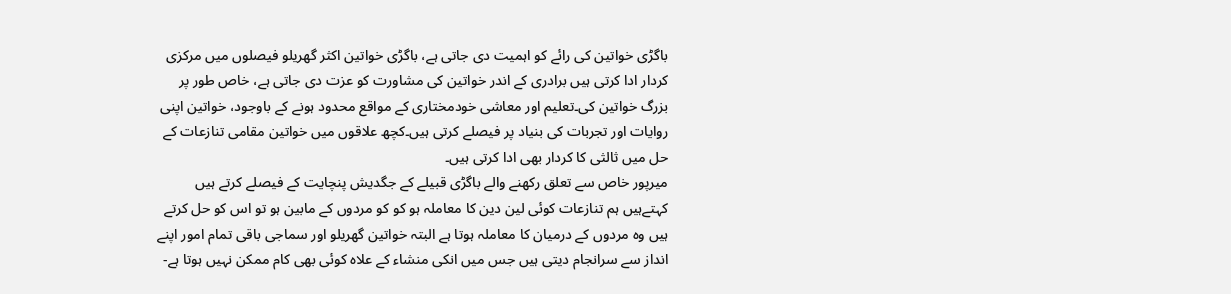باگڑی خواتین کی رائے کو اہمیت دی جاتی ہے، باگڑی خواتین اکثر گھریلو فیصلوں میں مرکزی کردار ادا کرتی ہیں برادری کے اندر خواتین کی مشاورت کو عزت دی جاتی ہے، خاص طور پر بزرگ خواتین کی۔تعلیم اور معاشی خودمختاری کے مواقع محدود ہونے کے باوجود، خواتین اپنی روایات اور تجربات کی بنیاد پر فیصلے کرتی ہیں۔کچھ علاقوں میں خواتین مقامی تنازعات کے حل میں ثالثی کا کردار بھی ادا کرتی ہیں۔
میرپور خاص سے تعلق رکھنے والے باگڑی قبیلے کے جگدیش پنچایت کے فیصلے کرتے ہیں کہتےہیں ہم تنازعات کوئی لین دین کا معاملہ ہو کو کو مردوں کے مابین ہو تو اس کو حل کرتے ہیں وہ مردوں کے درمیان کا معاملہ ہوتا ہے البتہ خواتین گھریلو اور سماجی باقی تمام امور اپنے انداز سے سرانجام دیتی ہیں جس میں انکی منشاء کے علاہ کوئی بھی کام ممکن نہیں ہوتا ہے-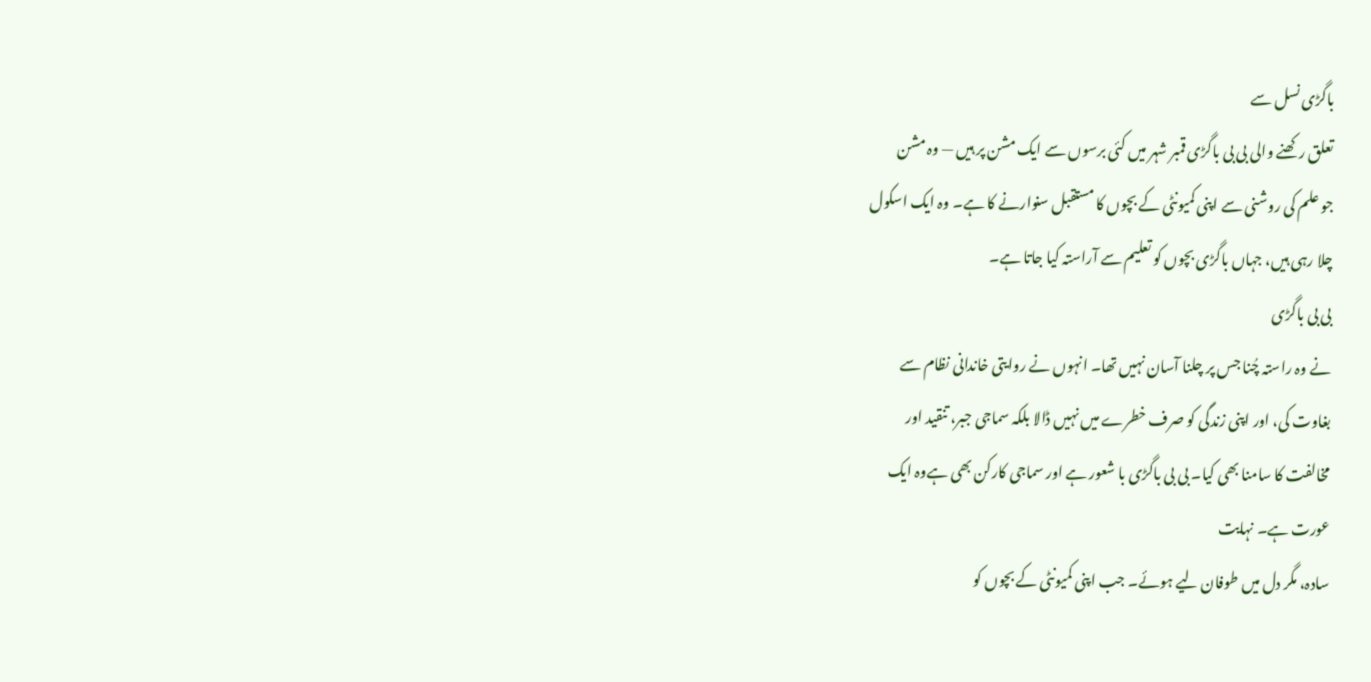باگڑی نسل سے
تعلق رکھنے والی بی بی باگڑی قمبر شہر میں کئی برسوں سے ایک مشن پر ہیں — وہ مشن
جو علم کی روشنی سے اپنی کمیونٹی کے بچوں کا مستقبل سنوارنے کا ہے۔ وہ ایک اسکول
چلا رہی ہیں، جہاں باگڑی بچوں کو تعلیم سے آراستہ کیا جاتا ہے۔
بی بی باگڑی
نے وہ راستہ چُنا جس پر چلنا آسان نہیں تھا۔ انہوں نے روایتی خاندانی نظام سے
بغاوت کی، اور اپنی زندگی کو صرف خطرے میں نہیں ڈالا بلکہ سماجی جبر، تنقید اور
مخالفت کا سامنا بھی کیا۔ بی بی باگڑی با شعور ہے اور سماجی کارکن بھی ہےوہ ایک
عورت ہے۔ نہایت
سادہ، مگر دل میں طوفان لیے ہوئے۔ جب اپنی کمیونٹی کے بچوں کو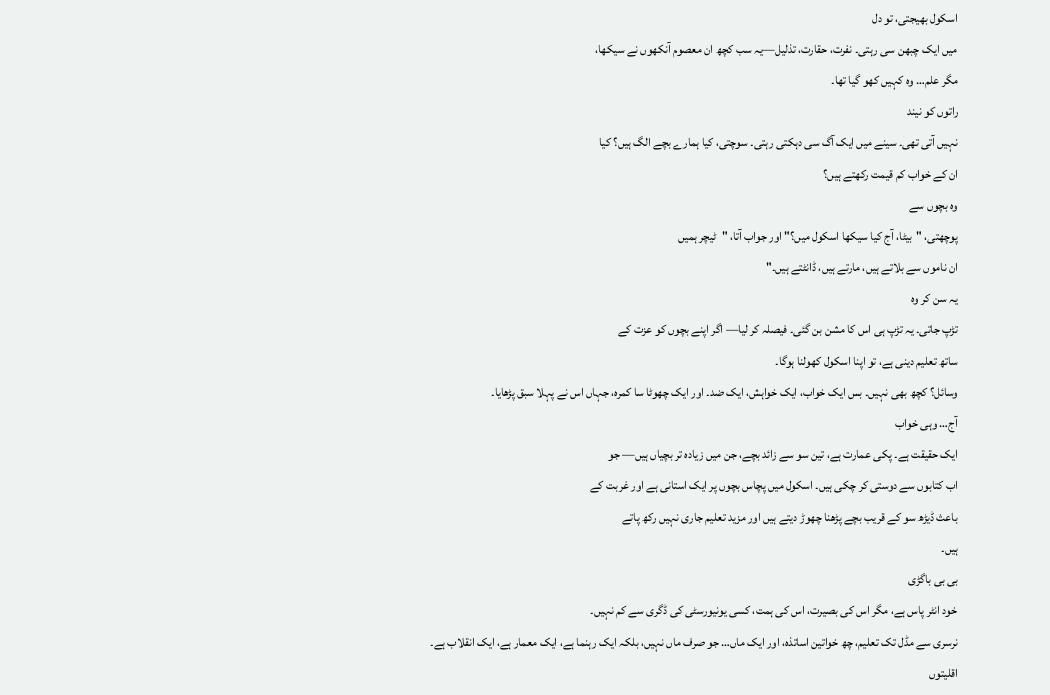اسکول بھیجتی، تو دل
میں ایک چبھن سی رہتی۔ نفرت، حقارت، تذلیل—یہ سب کچھ ان معصوم آنکھوں نے سیکھا،
مگر علم… وہ کہیں کھو گیا تھا۔
راتوں کو نیند
نہیں آتی تھی۔ سینے میں ایک آگ سی دہکتی رہتی۔ سوچتی، کیا ہمارے بچے الگ ہیں؟ کیا
ان کے خواب کم قیمت رکھتے ہیں؟
وہ بچوں سے
پوچھتی، "بیٹا، آج کیا سیکھا اسکول میں؟" اور جواب آتا، "ٹیچر ہمیں
ان ناموں سے بلاتے ہیں، مارتے ہیں، ڈانٹتے ہیں۔"
یہ سن کر وہ
تڑپ جاتی۔ یہ تڑپ ہی اس کا مشن بن گئی۔ فیصلہ کر لیا— اگر اپنے بچوں کو عزت کے
ساتھ تعلیم دینی ہے، تو اپنا اسکول کھولنا ہوگا۔
وسائل؟ کچھ بھی نہیں۔ بس ایک خواب، ایک خواہش، ایک ضد۔ اور ایک چھوٹا سا کمرہ، جہاں اس نے پہلا سبق پڑھایا۔
آج… وہی خواب
ایک حقیقت ہے۔ پکی عمارت ہے، تین سو سے زائد بچے، جن میں زیادہ تر بچیاں ہیں— جو
اب کتابوں سے دوستی کر چکی ہیں۔ اسکول میں پچاس بچوں پر ایک استانی ہے اور غربت کے
باعث ڈیڑھ سو کے قریب بچے پڑھنا چھوڑ دیتے ہیں اور مزید تعلیم جاری نہیں رکھ پاتے
ہیں۔
بی بی باگڑی
خود انٹر پاس ہے، مگر اس کی بصیرت، اس کی ہمت، کسی یونیورسٹی کی ڈگری سے کم نہیں۔
نرسری سے مڈل تک تعلیم، چھ خواتین اساتذہ، اور ایک ماں… جو صرف ماں نہیں، بلکہ ایک رہنما ہے، ایک معمار ہے، ایک انقلاب ہے۔
اقلیتوں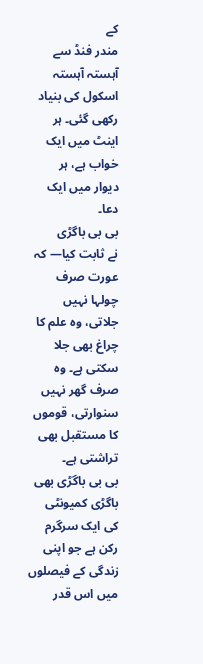کے
مندر فنڈ سے آہستہ آہستہ اسکول کی بنیاد رکھی گئی۔ ہر اینٹ میں ایک خواب ہے، ہر
دیوار میں ایک دعا۔
بی بی باگڑی
نے ثابت کیا— کہ عورت صرف چولہا نہیں جلاتی، وہ علم کا چراغ بھی جلا سکتی ہے۔ وہ
صرف گھر نہیں سنوارتی، قوموں کا مستقبل بھی تراشتی ہے۔
بی بی باگڑی بھی باگڑی کمیونٹی کی ایک سرگرم رکن ہے جو اپنی زندگی کے فیصلوں میں اس قدر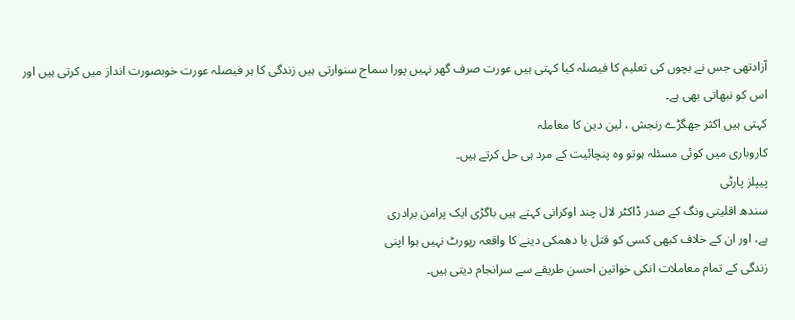آزادتھی جس نے بچوں کی تعلیم کا فیصلہ کیا کہتی ہیں عورت صرف گھر نہیں پورا سماج سنوارتی ہیں زندگی کا ہر فیصلہ عورت خوبصورت انداز میں کرتی ہیں اور اس کو نبھاتی بھی ہے۔
کہتی ہیں اکثر جھگڑے رنجش ، لین دین کا معاملہ
کاروباری میں کوئی مسئلہ ہوتو وہ پنچائیت کے مرد ہی حل کرتے ہیں۔
پیپلز پارٹی
سندھ اقلیتی ونگ کے صدر ڈاکٹر لال چند اوکرانی کہتے ہیں باگڑی ایک پرامن برادری
ہے، اور ان کے خلاف کبھی کسی کو قتل یا دھمکی دینے کا واقعہ رپورٹ نہیں ہوا اپنی
زندگی کے تمام معاملات انکی خواتین احسن طریقے سے سرانجام دیتی ہیں۔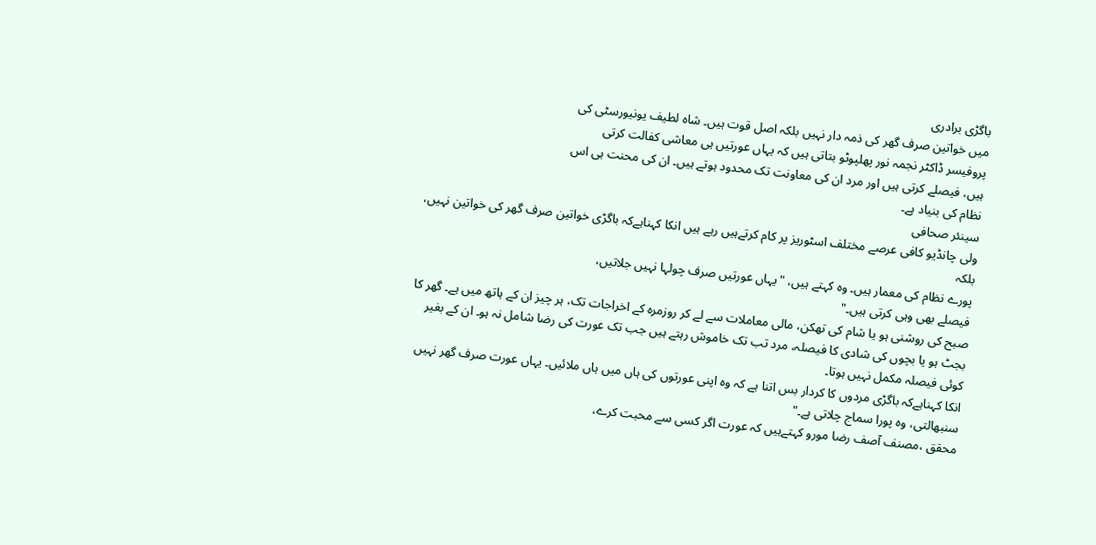باگڑی برادری
میں خواتین صرف گھر کی ذمہ دار نہیں بلکہ اصل قوت ہیں۔ شاہ لطیف یونیورسٹی کی
پروفیسر ڈاکٹر نجمہ نور پھلپوٹو بتاتی ہیں کہ یہاں عورتیں ہی معاشی کفالت کرتی
ہیں، فیصلے کرتی ہیں اور مرد ان کی معاونت تک محدود ہوتے ہیں۔ ان کی محنت ہی اس
نظام کی بنیاد ہے۔
سینئر صحافی
ولی چانڈیو کافی عرصے مختلف اسٹوریز پر کام کرتےہیں رہے ہیں انکا کہناہےکہ باگڑی خواتین صرف گھر کی خواتین نہیں، بلکہ
پورے نظام کی معمار ہیں۔ وہ کہتے ہیں، "یہاں عورتیں صرف چولہا نہیں جلاتیں،
فیصلے بھی وہی کرتی ہیں۔"
صبح کی روشنی ہو یا شام کی تھکن، مالی معاملات سے لے کر روزمرہ کے اخراجات تک، ہر چیز ان کے ہاتھ میں ہے۔ گھر کا بجٹ ہو یا بچوں کی شادی کا فیصلہ، مرد تب تک خاموش رہتے ہیں جب تک عورت کی رضا شامل نہ ہو۔ ان کے بغیر کوئی فیصلہ مکمل نہیں ہوتا۔
انکا کہناہےکہ باگڑی مردوں کا کردار بس اتنا ہے کہ وہ اپنی عورتوں کی ہاں میں ہاں ملائیں۔ یہاں عورت صرف گھر نہیں سنبھالتی، وہ پورا سماج چلاتی ہے۔"
محقق ،مصنف آصف رضا مورو کہتےہیں کہ عورت اگر کسی سے محبت کرے،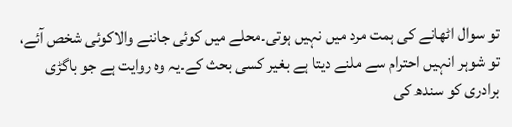تو سوال اٹھانے کی ہمت مرد میں نہیں ہوتی۔محلے میں کوئی جاننے والاکوئی شخص آئے، تو شوہر انہیں احترام سے ملنے دیتا ہے بغیر کسی بحث کے۔یہ وہ روایت ہے جو باگڑی برادری کو سندھ کی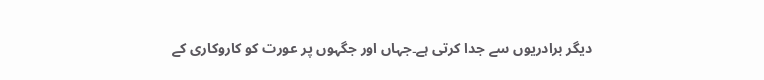دیگر برادریوں سے جدا کرتی ہے۔جہاں اور جگہوں پر عورت کو کاروکاری کے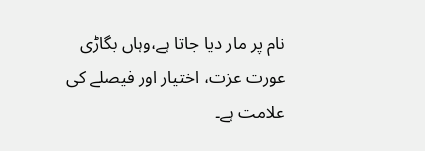نام پر مار دیا جاتا ہے،وہاں بگاڑی عورت عزت، اختیار اور فیصلے کی علامت ہے۔